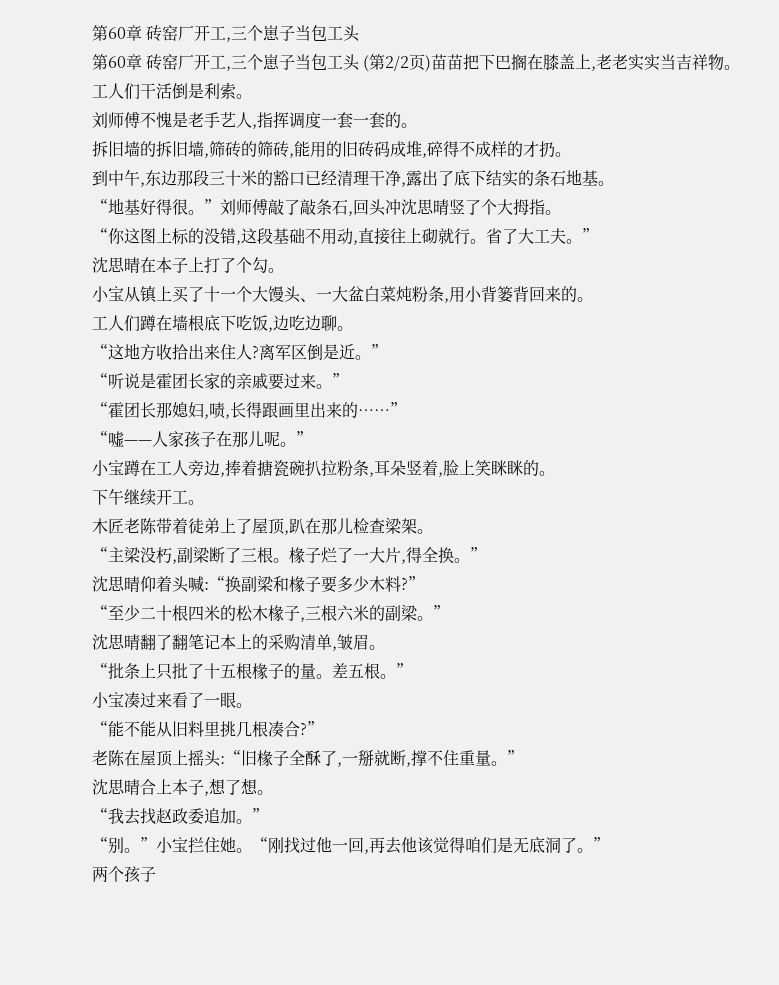第60章 砖窑厂开工,三个崽子当包工头
第60章 砖窑厂开工,三个崽子当包工头 (第2/2页)苗苗把下巴搁在膝盖上,老老实实当吉祥物。
工人们干活倒是利索。
刘师傅不愧是老手艺人,指挥调度一套一套的。
拆旧墙的拆旧墙,筛砖的筛砖,能用的旧砖码成堆,碎得不成样的才扔。
到中午,东边那段三十米的豁口已经清理干净,露出了底下结实的条石地基。
“地基好得很。”刘师傅敲了敲条石,回头冲沈思晴竖了个大拇指。
“你这图上标的没错,这段基础不用动,直接往上砌就行。省了大工夫。”
沈思晴在本子上打了个勾。
小宝从镇上买了十一个大馒头、一大盆白菜炖粉条,用小背篓背回来的。
工人们蹲在墙根底下吃饭,边吃边聊。
“这地方收拾出来住人?离军区倒是近。”
“听说是霍团长家的亲戚要过来。”
“霍团长那媳妇,啧,长得跟画里出来的……”
“嘘——人家孩子在那儿呢。”
小宝蹲在工人旁边,捧着搪瓷碗扒拉粉条,耳朵竖着,脸上笑眯眯的。
下午继续开工。
木匠老陈带着徒弟上了屋顶,趴在那儿检查梁架。
“主梁没朽,副梁断了三根。椽子烂了一大片,得全换。”
沈思晴仰着头喊:“换副梁和椽子要多少木料?”
“至少二十根四米的松木椽子,三根六米的副梁。”
沈思晴翻了翻笔记本上的采购清单,皱眉。
“批条上只批了十五根椽子的量。差五根。”
小宝凑过来看了一眼。
“能不能从旧料里挑几根凑合?”
老陈在屋顶上摇头:“旧椽子全酥了,一掰就断,撑不住重量。”
沈思晴合上本子,想了想。
“我去找赵政委追加。”
“别。”小宝拦住她。“刚找过他一回,再去他该觉得咱们是无底洞了。”
两个孩子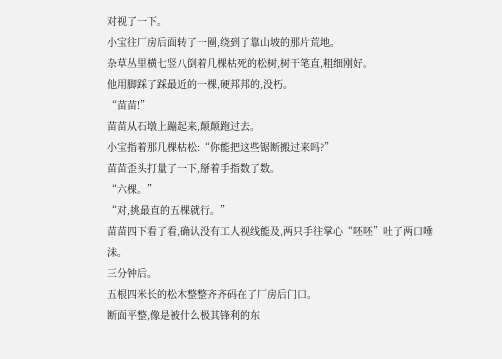对视了一下。
小宝往厂房后面转了一圈,绕到了靠山坡的那片荒地。
杂草丛里横七竖八倒着几棵枯死的松树,树干笔直,粗细刚好。
他用脚踩了踩最近的一棵,硬邦邦的,没朽。
“苗苗!”
苗苗从石墩上蹦起来,颠颠跑过去。
小宝指着那几棵枯松:“你能把这些锯断搬过来吗?”
苗苗歪头打量了一下,掰着手指数了数。
“六棵。”
“对,挑最直的五棵就行。”
苗苗四下看了看,确认没有工人视线能及,两只手往掌心“呸呸”吐了两口唾沫。
三分钟后。
五根四米长的松木整整齐齐码在了厂房后门口。
断面平整,像是被什么极其锋利的东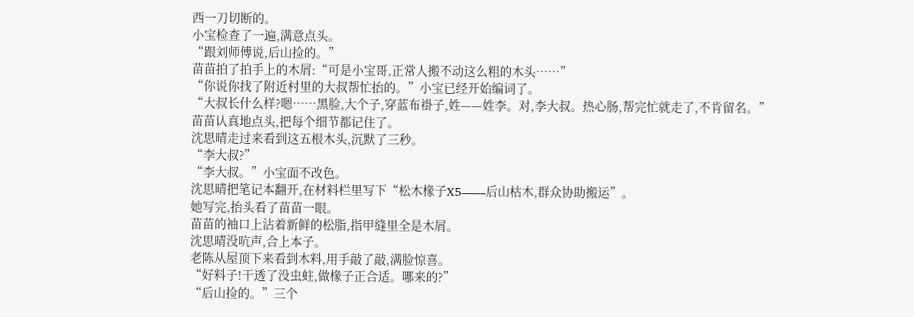西一刀切断的。
小宝检查了一遍,满意点头。
“跟刘师傅说,后山捡的。”
苗苗拍了拍手上的木屑:“可是小宝哥,正常人搬不动这么粗的木头……”
“你说你找了附近村里的大叔帮忙抬的。”小宝已经开始编词了。
“大叔长什么样?嗯……黑脸,大个子,穿蓝布褂子,姓——姓李。对,李大叔。热心肠,帮完忙就走了,不肯留名。”
苗苗认真地点头,把每个细节都记住了。
沈思晴走过来看到这五根木头,沉默了三秒。
“李大叔?”
“李大叔。”小宝面不改色。
沈思晴把笔记本翻开,在材料栏里写下“松木椽子X5——后山枯木,群众协助搬运”。
她写完,抬头看了苗苗一眼。
苗苗的袖口上沾着新鲜的松脂,指甲缝里全是木屑。
沈思晴没吭声,合上本子。
老陈从屋顶下来看到木料,用手敲了敲,满脸惊喜。
“好料子!干透了没虫蛀,做椽子正合适。哪来的?”
“后山捡的。”三个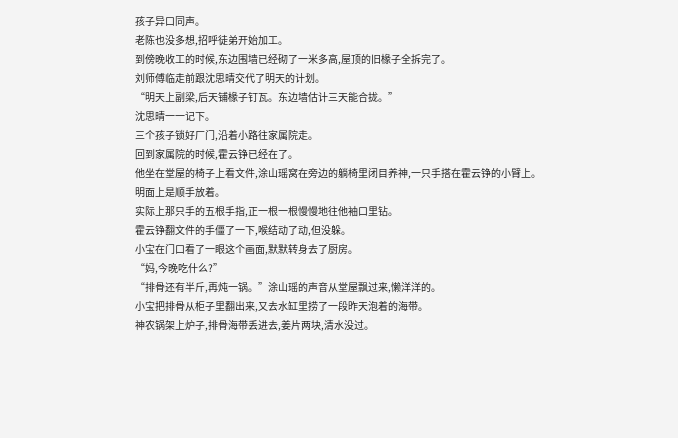孩子异口同声。
老陈也没多想,招呼徒弟开始加工。
到傍晚收工的时候,东边围墙已经砌了一米多高,屋顶的旧椽子全拆完了。
刘师傅临走前跟沈思晴交代了明天的计划。
“明天上副梁,后天铺椽子钉瓦。东边墙估计三天能合拢。”
沈思晴一一记下。
三个孩子锁好厂门,沿着小路往家属院走。
回到家属院的时候,霍云铮已经在了。
他坐在堂屋的椅子上看文件,涂山瑶窝在旁边的躺椅里闭目养神,一只手搭在霍云铮的小臂上。
明面上是顺手放着。
实际上那只手的五根手指,正一根一根慢慢地往他袖口里钻。
霍云铮翻文件的手僵了一下,喉结动了动,但没躲。
小宝在门口看了一眼这个画面,默默转身去了厨房。
“妈,今晚吃什么?”
“排骨还有半斤,再炖一锅。”涂山瑶的声音从堂屋飘过来,懒洋洋的。
小宝把排骨从柜子里翻出来,又去水缸里捞了一段昨天泡着的海带。
神农锅架上炉子,排骨海带丢进去,姜片两块,清水没过。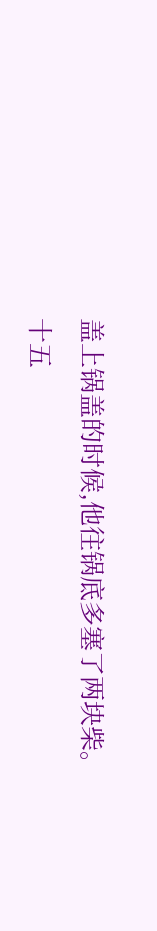盖上锅盖的时候,他往锅底多塞了两块柴。
十五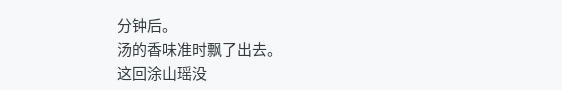分钟后。
汤的香味准时飘了出去。
这回涂山瑶没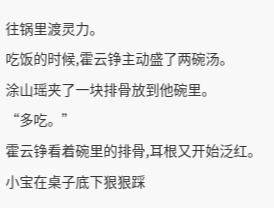往锅里渡灵力。
吃饭的时候,霍云铮主动盛了两碗汤。
涂山瑶夹了一块排骨放到他碗里。
“多吃。”
霍云铮看着碗里的排骨,耳根又开始泛红。
小宝在桌子底下狠狠踩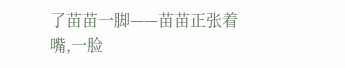了苗苗一脚——苗苗正张着嘴,一脸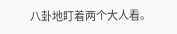八卦地盯着两个大人看。